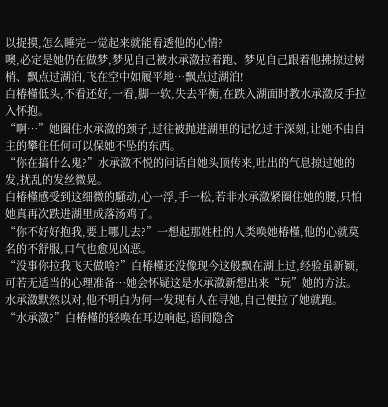以捉摸,怎么睡完一觉起来就能看透他的心情?
噢,必定是她仍在做梦,梦见自己被水承潋拉着跑、梦见自己跟着他拂掠过树梢、飘点过湖泊,飞在空中如履平地…飘点过湖泊!
白椿槿低头,不看还好,一看,脚一软,失去平衡,在跌入湖面时教水承潋反手拉入怀抱。
“啊…”她圈住水承潋的颈子,过往被抛进湖里的记忆过于深刻,让她不由自主的攀住任何可以保她不坠的东西。
“你在搞什么鬼?”水承潋不悦的问话自她头顶传来,吐出的气息掠过她的发,扰乱的发丝微晃。
白椿槿感受到这细微的騒动,心一浮,手一松,若非水承潋紧圈住她的腰,只怕她真再次跌进湖里成落汤鸡了。
“你不好好抱我,要上哪儿去?”一想起那姓杜的人类唤她椿槿,他的心就莫名的不舒服,口气也愈见凶恶。
“没事你拉我飞天做啥?”白椿槿还没像现今这般飘在湖上过,经验虽新颖,可若无适当的心理准备…她会怀疑这是水承潋新想出来“玩”她的方法。
水承潋默然以对,他不明白为何一发现有人在寻她,自己便拉了她就跑。
“水承潋?”白椿槿的轻唤在耳边响起,语间隐含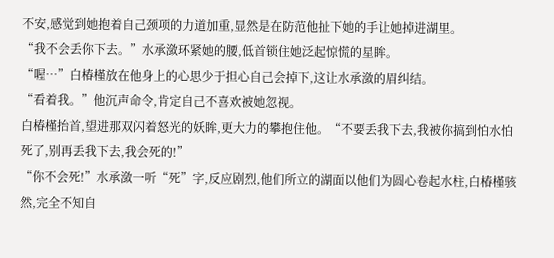不安,感觉到她抱着自己颈项的力道加重,显然是在防范他扯下她的手让她掉进湖里。
“我不会丢你下去。”水承潋环紧她的腰,低首锁住她泛起惊慌的星眸。
“喔…”白椿槿放在他身上的心思少于担心自己会掉下,这让水承潋的眉纠结。
“看着我。”他沉声命令,肯定自己不喜欢被她忽视。
白椿槿抬首,望进那双闪着怒光的妖眸,更大力的攀抱住他。“不要丢我下去,我被你搞到怕水怕死了,别再丢我下去,我会死的!”
“你不会死!”水承潋一听“死”字,反应剧烈,他们所立的湖面以他们为圆心卷起水柱,白椿槿骇然,完全不知自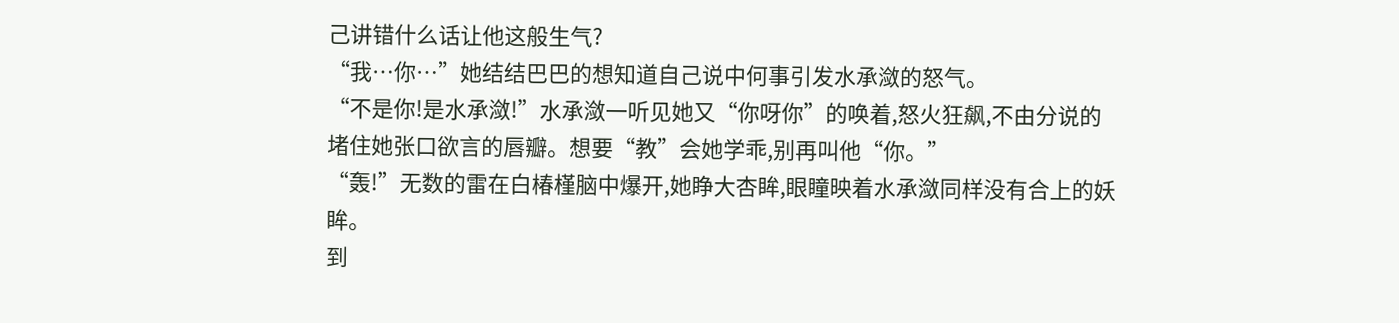己讲错什么话让他这般生气?
“我…你…”她结结巴巴的想知道自己说中何事引发水承潋的怒气。
“不是你!是水承潋!”水承潋一听见她又“你呀你”的唤着,怒火狂飙,不由分说的堵住她张口欲言的唇瓣。想要“教”会她学乖,别再叫他“你。”
“轰!”无数的雷在白椿槿脑中爆开,她睁大杏眸,眼瞳映着水承潋同样没有合上的妖眸。
到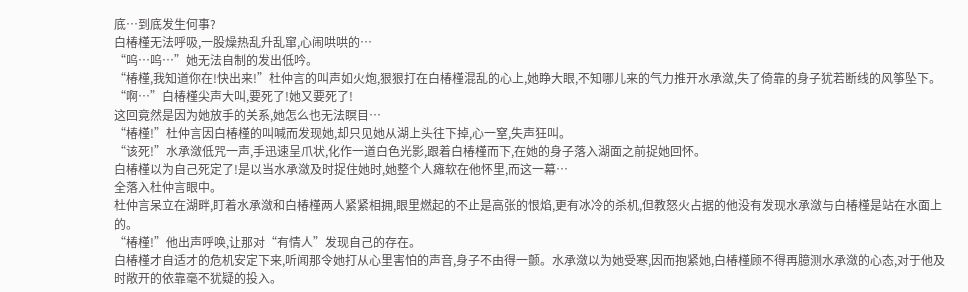底…到底发生何事?
白椿槿无法呼吸,一股燥热乱升乱窜,心闹哄哄的…
“呜…呜…”她无法自制的发出低吟。
“椿槿,我知道你在!快出来!”杜仲言的叫声如火炮,狠狠打在白椿槿混乱的心上,她睁大眼,不知哪儿来的气力推开水承潋,失了倚靠的身子犹若断线的风筝坠下。
“啊…”白椿槿尖声大叫,要死了!她又要死了!
这回竟然是因为她放手的关系,她怎么也无法瞑目…
“椿槿!”杜仲言因白椿槿的叫喊而发现她,却只见她从湖上头往下掉,心一窒,失声狂叫。
“该死!”水承潋低咒一声,手迅速呈爪状,化作一道白色光影,跟着白椿槿而下,在她的身子落入湖面之前捉她回怀。
白椿槿以为自己死定了!是以当水承潋及时捉住她时,她整个人瘫软在他怀里,而这一幕…
全落入杜仲言眼中。
杜仲言呆立在湖畔,盯着水承潋和白椿槿两人紧紧相拥,眼里燃起的不止是高张的恨焰,更有冰冷的杀机,但教怒火占据的他没有发现水承潋与白椿槿是站在水面上的。
“椿槿!”他出声呼唤,让那对“有情人”发现自己的存在。
白椿槿才自适才的危机安定下来,听闻那令她打从心里害怕的声音,身子不由得一颤。水承潋以为她受寒,因而抱紧她,白椿槿顾不得再臆测水承潋的心态,对于他及时敞开的依靠毫不犹疑的投入。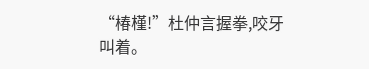“椿槿!”杜仲言握拳,咬牙叫着。